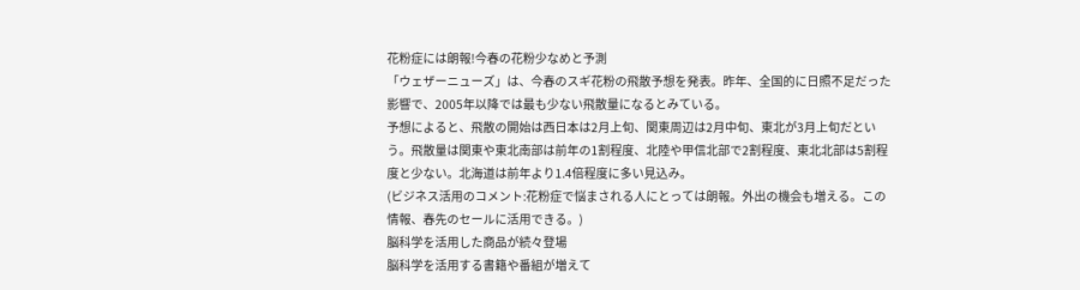花粉症には朗報!今春の花粉少なめと予測
「ウェザーニューズ」は、今春のスギ花粉の飛散予想を発表。昨年、全国的に日照不足だった影響で、2005年以降では最も少ない飛散量になるとみている。
予想によると、飛散の開始は西日本は2月上旬、関東周辺は2月中旬、東北が3月上旬だという。飛散量は関東や東北南部は前年の1割程度、北陸や甲信北部で2割程度、東北北部は5割程度と少ない。北海道は前年より1.4倍程度に多い見込み。
(ビジネス活用のコメント:花粉症で悩まされる人にとっては朗報。外出の機会も増える。この情報、春先のセールに活用できる。)
脳科学を活用した商品が続々登場
脳科学を活用する書籍や番組が増えて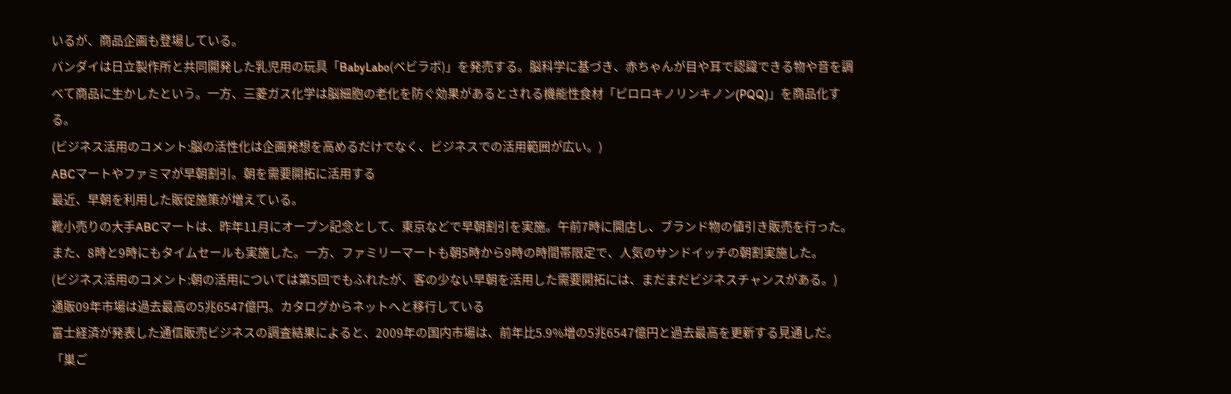いるが、商品企画も登場している。
バンダイは日立製作所と共同開発した乳児用の玩具「BabyLabo(ベビラボ)」を発売する。脳科学に基づき、赤ちゃんが目や耳で認識できる物や音を調べて商品に生かしたという。一方、三菱ガス化学は脳細胞の老化を防ぐ効果があるとされる機能性食材「ピロロキノリンキノン(PQQ)」を商品化する。
(ビジネス活用のコメント:脳の活性化は企画発想を高めるだけでなく、ビジネスでの活用範囲が広い。)
ABCマートやファミマが早朝割引。朝を需要開拓に活用する
最近、早朝を利用した販促施策が増えている。
靴小売りの大手ABCマートは、昨年11月にオープン記念として、東京などで早朝割引を実施。午前7時に開店し、ブランド物の値引き販売を行った。また、8時と9時にもタイムセールも実施した。一方、ファミリーマートも朝5時から9時の時間帯限定で、人気のサンドイッチの朝割実施した。
(ビジネス活用のコメント:朝の活用については第5回でもふれたが、客の少ない早朝を活用した需要開拓には、まだまだビジネスチャンスがある。)
通販09年市場は過去最高の5兆6547億円。カタログからネットへと移行している
富士経済が発表した通信販売ビジネスの調査結果によると、2009年の国内市場は、前年比5.9%増の5兆6547億円と過去最高を更新する見通しだ。「巣ご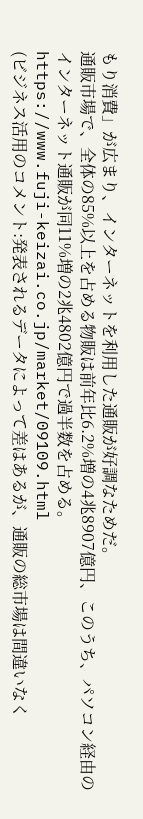もり消費」が広まり、インターネットを利用した通販が好調なためだ。
通販市場で、全体の85%以上を占める物販は前年比6.2%増の4兆8907億円、このうち、パソコン経由のインターネット通販が同11%増の2兆4802億円で過半数を占める。
https://www.fuji-keizai.co.jp/market/09109.html
(ビジネス活用のコメント:発表されるデータによって差はあるが、通販の総市場は間違いなく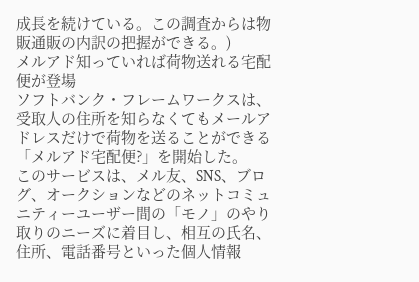成長を続けている。この調査からは物販通販の内訳の把握ができる。)
メルアド知っていれば荷物送れる宅配便が登場
ソフトバンク・フレームワークスは、受取人の住所を知らなくてもメールアドレスだけで荷物を送ることができる「メルアド宅配便?」を開始した。
このサービスは、メル友、SNS、ブログ、オークションなどのネットコミュニティーユーザー間の「モノ」のやり取りのニーズに着目し、相互の氏名、住所、電話番号といった個人情報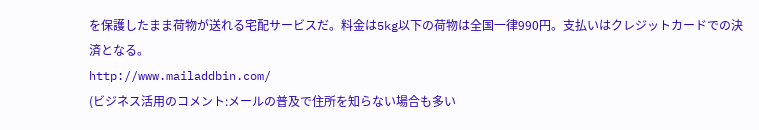を保護したまま荷物が送れる宅配サービスだ。料金は5kg以下の荷物は全国一律990円。支払いはクレジットカードでの決済となる。
http://www.mailaddbin.com/
(ビジネス活用のコメント:メールの普及で住所を知らない場合も多い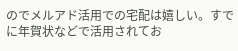のでメルアド活用での宅配は嬉しい。すでに年賀状などで活用されてお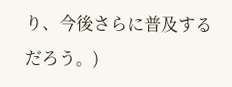り、今後さらに普及するだろう。)